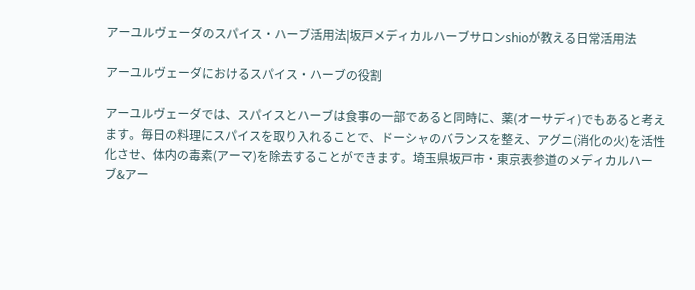アーユルヴェーダのスパイス・ハーブ活用法|坂戸メディカルハーブサロンshioが教える日常活用法

アーユルヴェーダにおけるスパイス・ハーブの役割

アーユルヴェーダでは、スパイスとハーブは食事の一部であると同時に、薬(オーサディ)でもあると考えます。毎日の料理にスパイスを取り入れることで、ドーシャのバランスを整え、アグニ(消化の火)を活性化させ、体内の毒素(アーマ)を除去することができます。埼玉県坂戸市・東京表参道のメディカルハーブ&アー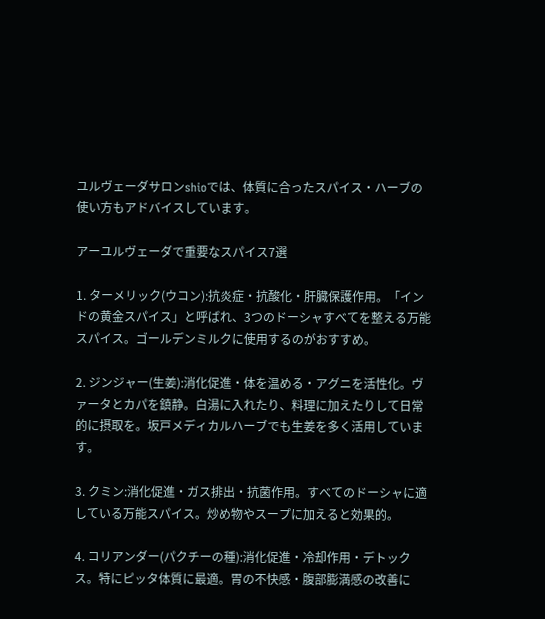ユルヴェーダサロンshioでは、体質に合ったスパイス・ハーブの使い方もアドバイスしています。

アーユルヴェーダで重要なスパイス7選

1. ターメリック(ウコン):抗炎症・抗酸化・肝臓保護作用。「インドの黄金スパイス」と呼ばれ、3つのドーシャすべてを整える万能スパイス。ゴールデンミルクに使用するのがおすすめ。

2. ジンジャー(生姜):消化促進・体を温める・アグニを活性化。ヴァータとカパを鎮静。白湯に入れたり、料理に加えたりして日常的に摂取を。坂戸メディカルハーブでも生姜を多く活用しています。

3. クミン:消化促進・ガス排出・抗菌作用。すべてのドーシャに適している万能スパイス。炒め物やスープに加えると効果的。

4. コリアンダー(パクチーの種):消化促進・冷却作用・デトックス。特にピッタ体質に最適。胃の不快感・腹部膨満感の改善に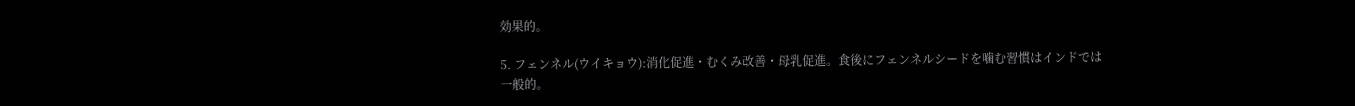効果的。

5. フェンネル(ウイキョウ):消化促進・むくみ改善・母乳促進。食後にフェンネルシードを噛む習慣はインドでは一般的。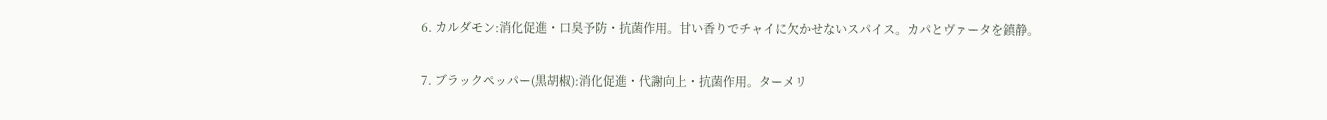6. カルダモン:消化促進・口臭予防・抗菌作用。甘い香りでチャイに欠かせないスパイス。カパとヴァータを鎮静。

7. ブラックペッパー(黒胡椒):消化促進・代謝向上・抗菌作用。ターメリ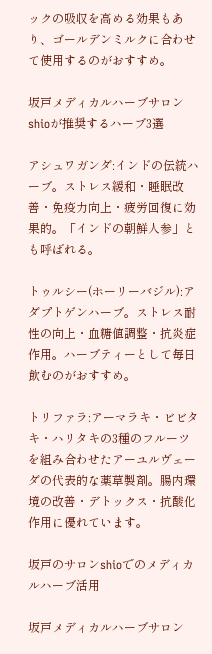ックの吸収を高める効果もあり、ゴールデンミルクに合わせて使用するのがおすすめ。

坂戸メディカルハーブサロンshioが推奨するハーブ3選

アシュワガンダ:インドの伝統ハーブ。ストレス緩和・睡眠改善・免疫力向上・疲労回復に効果的。「インドの朝鮮人参」とも呼ばれる。

トゥルシー(ホーリーバジル):アダプトゲンハーブ。ストレス耐性の向上・血糖値調整・抗炎症作用。ハーブティーとして毎日飲むのがおすすめ。

トリファラ:アーマラキ・ビビタキ・ハリタキの3種のフルーツを組み合わせたアーユルヴェーダの代表的な薬草製剤。腸内環境の改善・デトックス・抗酸化作用に優れています。

坂戸のサロンshioでのメディカルハーブ活用

坂戸メディカルハーブサロン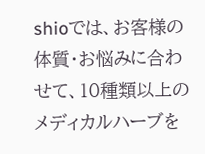shioでは、お客様の体質・お悩みに合わせて、10種類以上のメディカルハーブを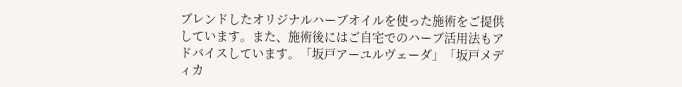ブレンドしたオリジナルハーブオイルを使った施術をご提供しています。また、施術後にはご自宅でのハーブ活用法もアドバイスしています。「坂戸アーユルヴェーダ」「坂戸メディカ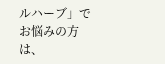ルハーブ」でお悩みの方は、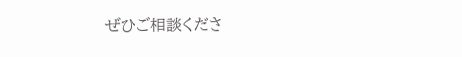ぜひご相談くださ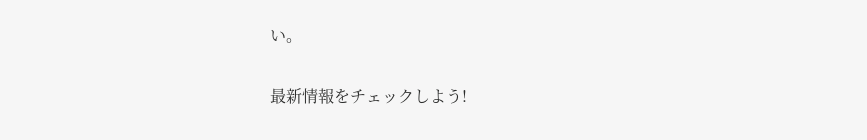い。

最新情報をチェックしよう!